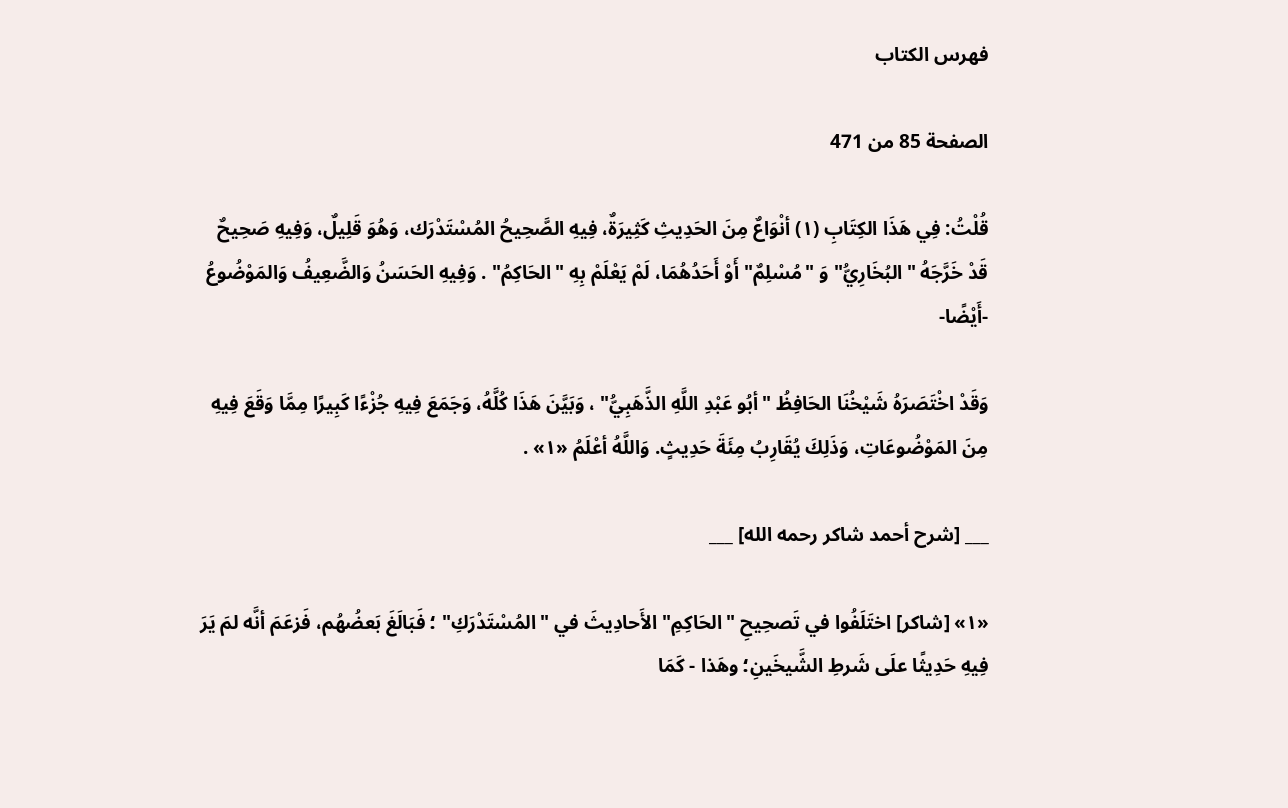فهرس الكتاب

الصفحة 85 من 471

قُلْتُ: فِي هَذَا الكِتَابِ (١) أنْوَاعٌ مِنَ الحَدِيثِ كَثِيرَةٌ، فِيهِ الصَّحِيحُ المُسْتَدْرَك، وَهُوَ قَلِيلٌ، وَفِيهِ صَحِيحٌ قَدْ خَرَّجَهُ "البُخَارِيُّ" وَ "مُسْلِمٌ" أَوْ أَحَدُهُمَا، لَمْ يَعْلَمْ بِهِ "الحَاكِمُ" . وَفِيهِ الحَسَنُ وَالضَّعِيفُ وَالمَوْضُوعُ -أَيْضًا-

وَقَدْ اخْتَصَرَهُ شَيْخُنَا الحَافِظُ "أبُو عَبْدِ اللَّهِ الذَّهَبِيُّ" ، وَبَيَّنَ هَذَا كُلَّهُ، وَجَمَعَ فِيهِ جُزْءًا كَبِيرًا مِمَّا وَقَعَ فِيهِ مِنَ المَوْضُوعَاتِ، وَذَلِكَ يُقَارِبُ مِئَةَ حَدِيثٍ. وَاللَّهُ أعْلَمُ «١» .

___ [شرح أحمد شاكر رحمه الله] ___

«١» [شاكر] اختَلَفُوا في تَصحِيحِ "الحَاكِمِ" الأَحادِيثَ في "المُسْتَدْرَكِ" ؛ فَبَالَغَ بَعضُهُم، فَزعَمَ أنَّه لمَ يَرَ فِيهِ حَدِيثًا علَى شَرطِ الشَّيخَينِ؛ وهَذا - كَمَا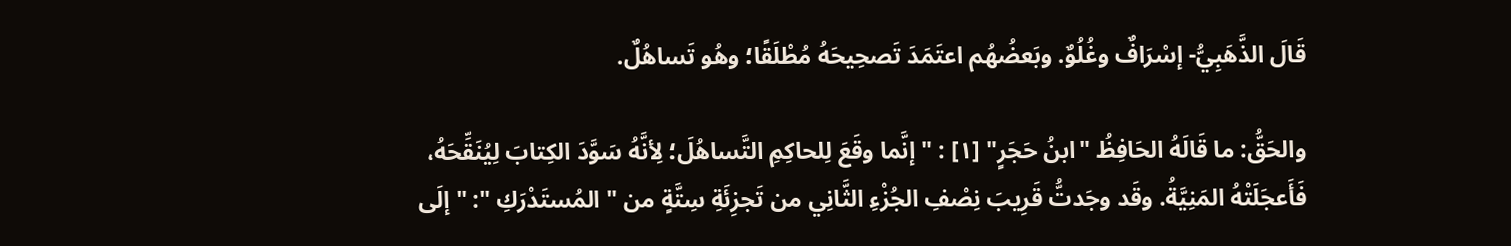قَالَ الذَّهَبِيُّ- إسْرَافٌ وغُلُوٌ. وبَعضُهُم اعتَمَدَ تَصحِيحَهُ مُطْلَقًا؛ وهُو تَساهُلٌ.

والحَقُّ: ما قَالَهُ الحَافِظُ "ابنُ حَجَرٍ" [١] : " إنَّما وقَعَ لِلحاكِمِ التَّساهُلَ؛ لِأنَّهُ سَوَّدَ الكِتابَ لِيُنَقِّحَهُ، فَأَعجَلَتْهُ المَنِيَّةُ. وقَد وجَدتُّ قَرِيبَ نِصْفِ الجُزْءِ الثَّانِي من تَجزِئَةِ سِتَّةٍ من " المُستَدْرَكِ ": " إلَى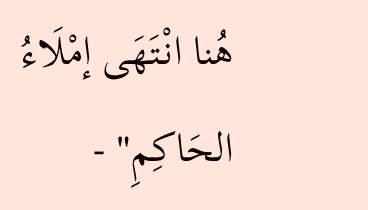هُنا انْتَهَى إمْلَاءُ الحَاكِمِ" -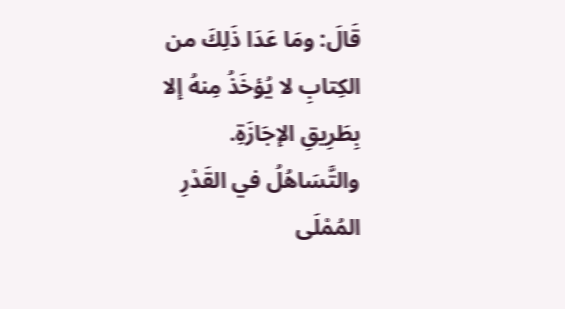قَالَ: ومَا عَدَا ذَلِكَ من الكِتابِ لا يُؤخَذُ مِنهُ إلا بِطَرِيقِ الإجَازَةِ. والتَّسَاهُلُ في القَدْرِ المُمْلَى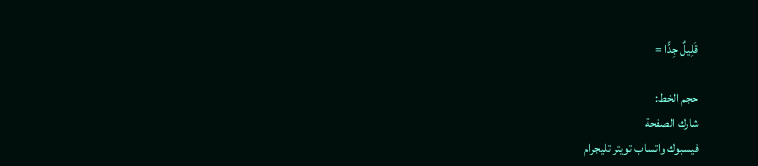قَلِيلٌ جِدًّا =

حجم الخط:
شارك الصفحة
فيسبوك واتساب تويتر تليجرام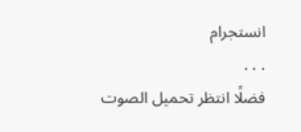انستجرام
. . .
فضلًا انتظر تحميل الصوت